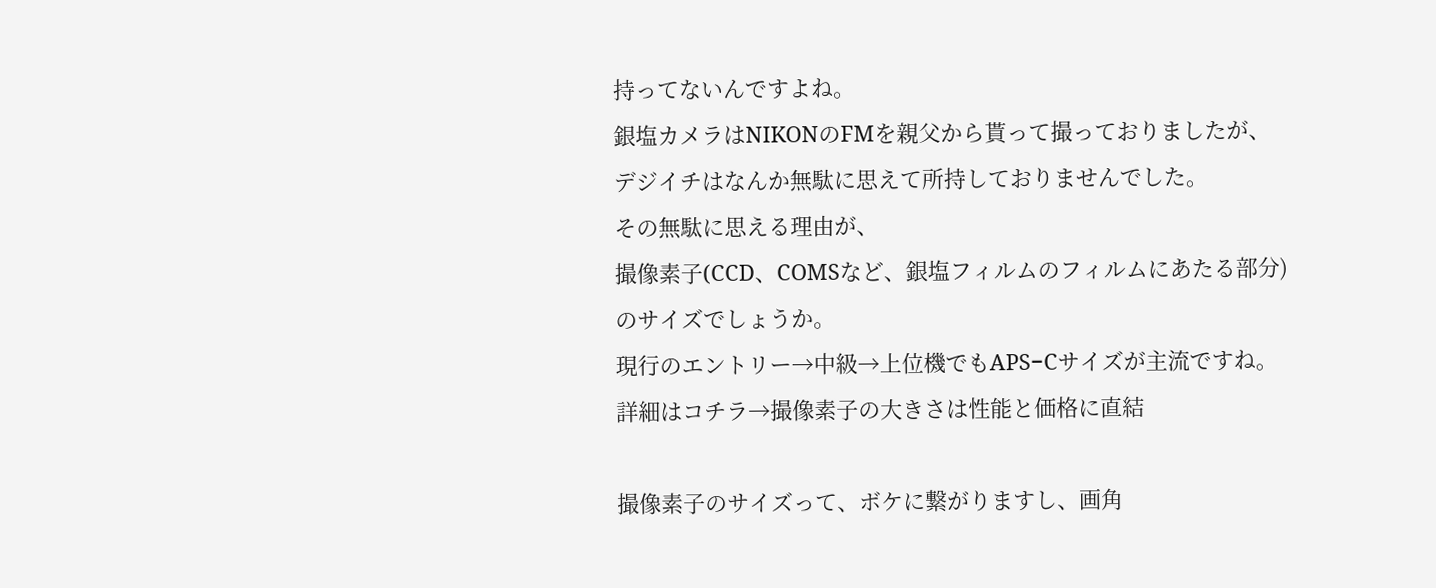持ってないんですよね。
銀塩カメラはNIKONのFMを親父から貰って撮っておりましたが、
デジイチはなんか無駄に思えて所持しておりませんでした。
その無駄に思える理由が、
撮像素子(CCD、COMSなど、銀塩フィルムのフィルムにあたる部分)
のサイズでしょうか。
現行のエントリー→中級→上位機でもAPS−Cサイズが主流ですね。
詳細はコチラ→撮像素子の大きさは性能と価格に直結

撮像素子のサイズって、ボケに繋がりますし、画角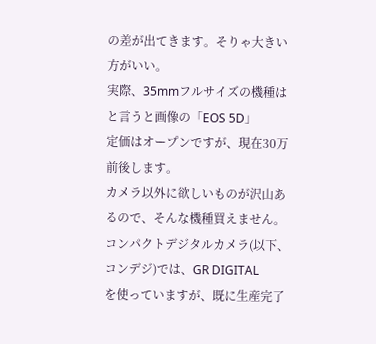の差が出てきます。そりゃ大きい方がいい。
実際、35mmフルサイズの機種はと言うと画像の「EOS 5D」
定価はオープンですが、現在30万前後します。
カメラ以外に欲しいものが沢山あるので、そんな機種買えません。
コンパクトデジタルカメラ(以下、コンデジ)では、GR DIGITAL
を使っていますが、既に生産完了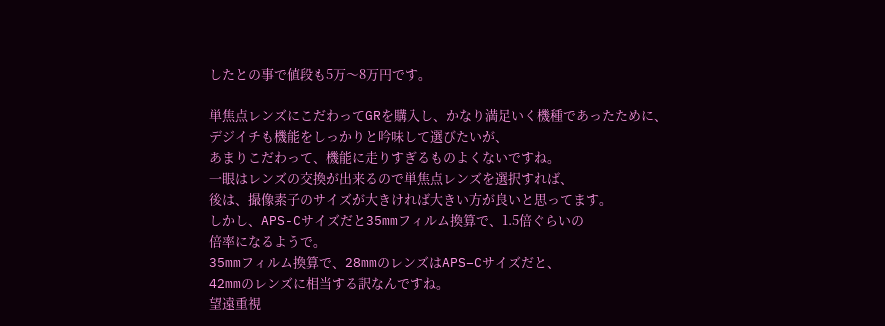したとの事で値段も5万〜8万円です。

単焦点レンズにこだわってGRを購入し、かなり満足いく機種であったために、
デジイチも機能をしっかりと吟味して選びたいが、
あまりこだわって、機能に走りすぎるものよくないですね。
一眼はレンズの交換が出来るので単焦点レンズを選択すれば、
後は、撮像素子のサイズが大きければ大きい方が良いと思ってます。
しかし、APS-Cサイズだと35mmフィルム換算で、1.5倍ぐらいの
倍率になるようで。
35mmフィルム換算で、28mmのレンズはAPS−Cサイズだと、
42mmのレンズに相当する訳なんですね。
望遠重視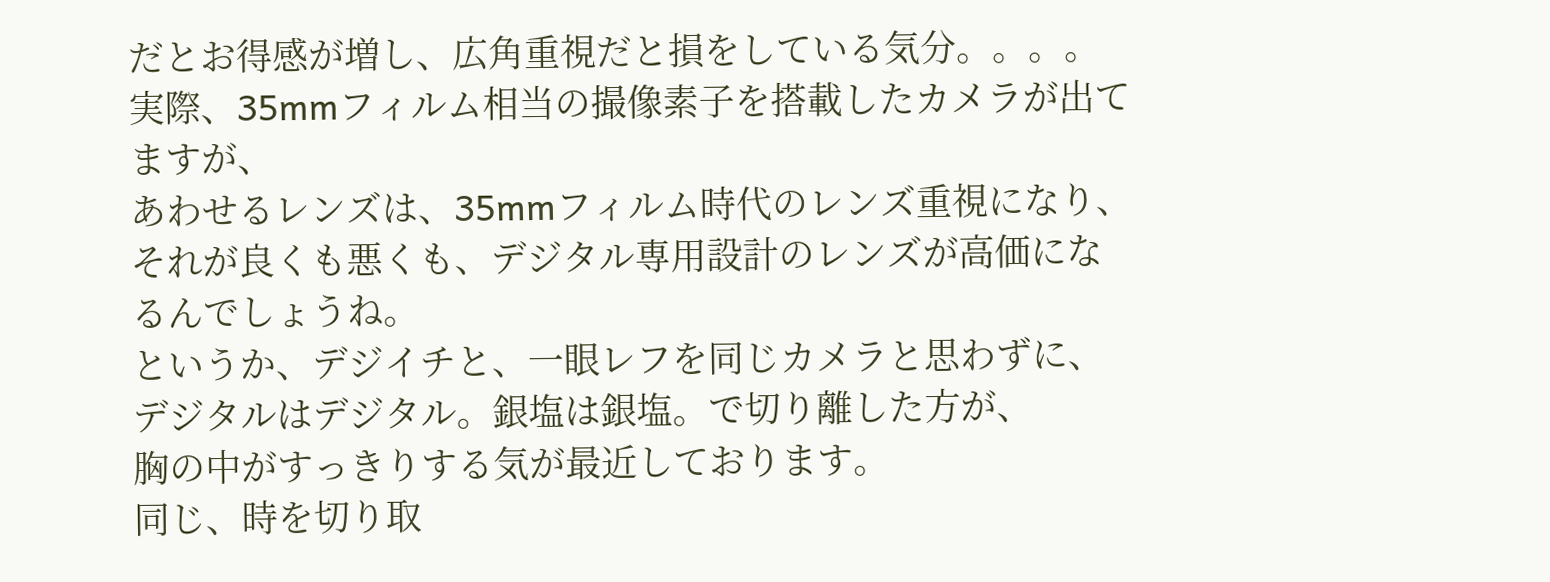だとお得感が増し、広角重視だと損をしている気分。。。。
実際、35mmフィルム相当の撮像素子を搭載したカメラが出てますが、
あわせるレンズは、35mmフィルム時代のレンズ重視になり、
それが良くも悪くも、デジタル専用設計のレンズが高価になるんでしょうね。
というか、デジイチと、一眼レフを同じカメラと思わずに、
デジタルはデジタル。銀塩は銀塩。で切り離した方が、
胸の中がすっきりする気が最近しております。
同じ、時を切り取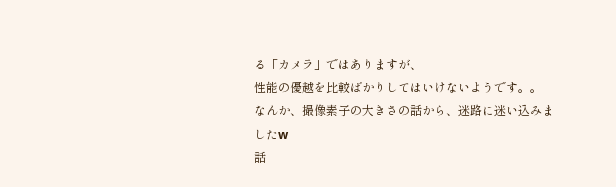る「カメラ」ではありますが、
性能の優越を比較ばかりしてはいけないようです。。
なんか、撮像素子の大きさの話から、迷路に迷い込みましたw
話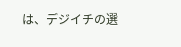は、デジイチの選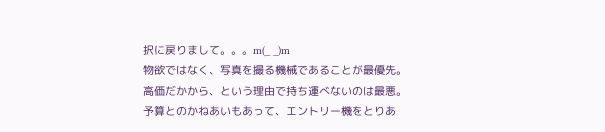択に戻りまして。。。m(_ _)m
物欲ではなく、写真を撮る機械であることが最優先。
高価だかから、という理由で持ち運べないのは最悪。
予算とのかねあいもあって、エントリー機をとりあ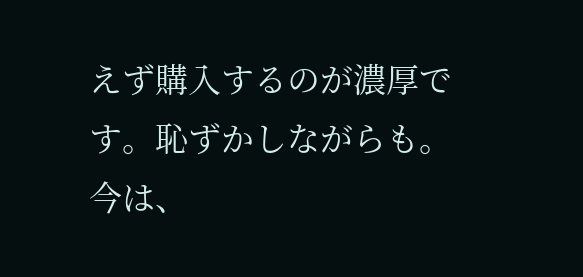えず購入するのが濃厚です。恥ずかしながらも。
今は、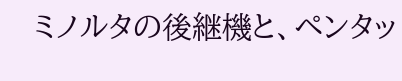ミノルタの後継機と、ペンタッ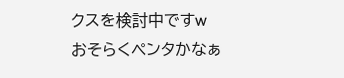クスを検討中ですw
おそらくペンタかなぁ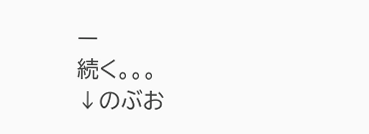ー
続く。。。
↓のぶお